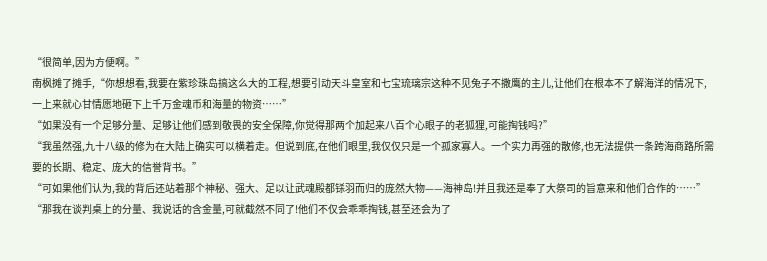“很简单,因为方便啊。”
南枫摊了摊手,“你想想看,我要在紫珍珠岛搞这么大的工程,想要引动天斗皇室和七宝琉璃宗这种不见兔子不撒鹰的主儿,让他们在根本不了解海洋的情况下,一上来就心甘情愿地砸下上千万金魂币和海量的物资……”
“如果没有一个足够分量、足够让他们感到敬畏的安全保障,你觉得那两个加起来八百个心眼子的老狐狸,可能掏钱吗?”
“我虽然强,九十八级的修为在大陆上确实可以横着走。但说到底,在他们眼里,我仅仅只是一个孤家寡人。一个实力再强的散修,也无法提供一条跨海商路所需要的长期、稳定、庞大的信誉背书。”
“可如果他们认为,我的背后还站着那个神秘、强大、足以让武魂殿都铩羽而归的庞然大物——海神岛!并且我还是奉了大祭司的旨意来和他们合作的……”
“那我在谈判桌上的分量、我说话的含金量,可就截然不同了!他们不仅会乖乖掏钱,甚至还会为了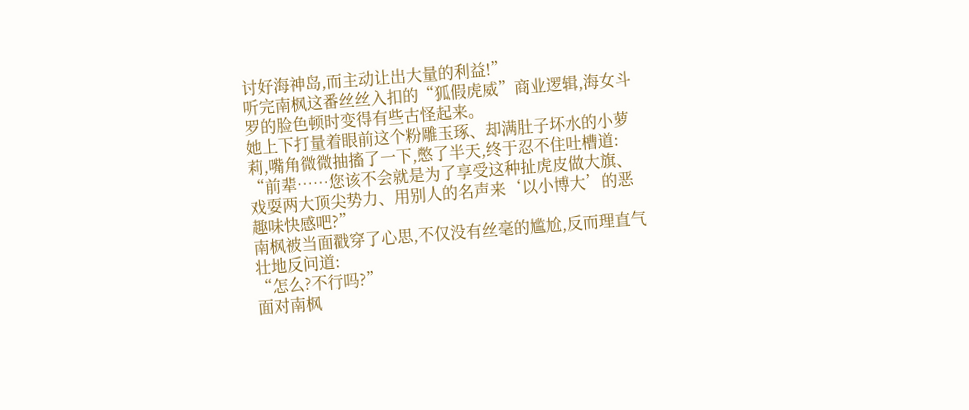讨好海神岛,而主动让出大量的利益!”
听完南枫这番丝丝入扣的“狐假虎威”商业逻辑,海女斗罗的脸色顿时变得有些古怪起来。
她上下打量着眼前这个粉雕玉琢、却满肚子坏水的小萝莉,嘴角微微抽搐了一下,憋了半天,终于忍不住吐槽道:
“前辈……您该不会就是为了享受这种扯虎皮做大旗、戏耍两大顶尖势力、用别人的名声来‘以小博大’的恶趣味快感吧?”
南枫被当面戳穿了心思,不仅没有丝毫的尴尬,反而理直气壮地反问道:
“怎么?不行吗?”
面对南枫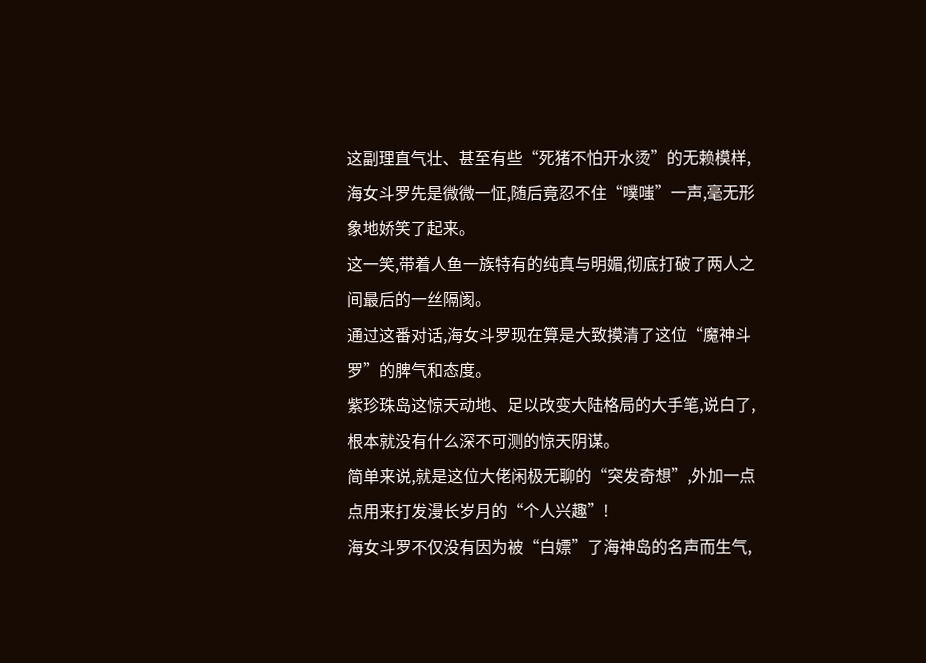这副理直气壮、甚至有些“死猪不怕开水烫”的无赖模样,海女斗罗先是微微一怔,随后竟忍不住“噗嗤”一声,毫无形象地娇笑了起来。
这一笑,带着人鱼一族特有的纯真与明媚,彻底打破了两人之间最后的一丝隔阂。
通过这番对话,海女斗罗现在算是大致摸清了这位“魔神斗罗”的脾气和态度。
紫珍珠岛这惊天动地、足以改变大陆格局的大手笔,说白了,根本就没有什么深不可测的惊天阴谋。
简单来说,就是这位大佬闲极无聊的“突发奇想”,外加一点点用来打发漫长岁月的“个人兴趣”!
海女斗罗不仅没有因为被“白嫖”了海神岛的名声而生气,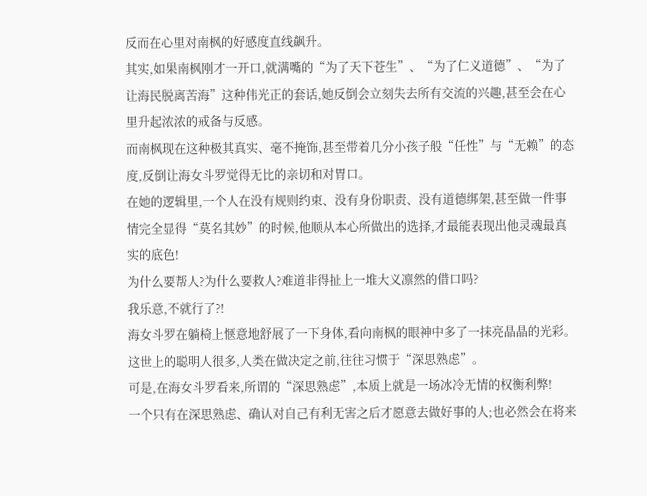反而在心里对南枫的好感度直线飙升。
其实,如果南枫刚才一开口,就满嘴的“为了天下苍生”、“为了仁义道德”、“为了让海民脱离苦海”这种伟光正的套话,她反倒会立刻失去所有交流的兴趣,甚至会在心里升起浓浓的戒备与反感。
而南枫现在这种极其真实、毫不掩饰,甚至带着几分小孩子般“任性”与“无赖”的态度,反倒让海女斗罗觉得无比的亲切和对胃口。
在她的逻辑里,一个人在没有规则约束、没有身份职责、没有道德绑架,甚至做一件事情完全显得“莫名其妙”的时候,他顺从本心所做出的选择,才最能表现出他灵魂最真实的底色!
为什么要帮人?为什么要救人?难道非得扯上一堆大义凛然的借口吗?
我乐意,不就行了?!
海女斗罗在躺椅上惬意地舒展了一下身体,看向南枫的眼神中多了一抹亮晶晶的光彩。
这世上的聪明人很多,人类在做决定之前,往往习惯于“深思熟虑”。
可是,在海女斗罗看来,所谓的“深思熟虑”,本质上就是一场冰冷无情的权衡利弊!
一个只有在深思熟虑、确认对自己有利无害之后才愿意去做好事的人;也必然会在将来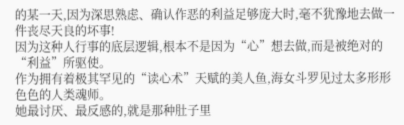的某一天,因为深思熟虑、确认作恶的利益足够庞大时,毫不犹豫地去做一件丧尽天良的坏事!
因为这种人行事的底层逻辑,根本不是因为“心”想去做,而是被绝对的“利益”所驱使。
作为拥有着极其罕见的“读心术”天赋的美人鱼,海女斗罗见过太多形形色色的人类魂师。
她最讨厌、最反感的,就是那种肚子里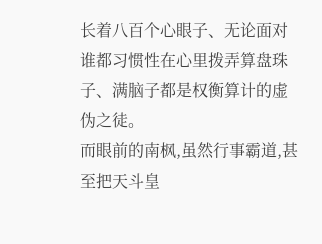长着八百个心眼子、无论面对谁都习惯性在心里拨弄算盘珠子、满脑子都是权衡算计的虚伪之徒。
而眼前的南枫,虽然行事霸道,甚至把天斗皇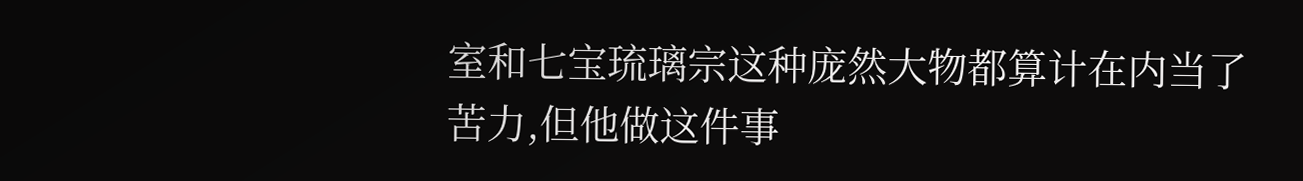室和七宝琉璃宗这种庞然大物都算计在内当了苦力,但他做这件事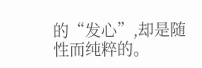的“发心”,却是随性而纯粹的。